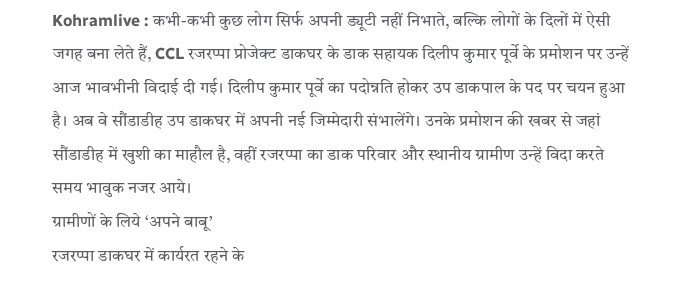Kohramlive : कभी-कभी कुछ लोग सिर्फ अपनी ड्यूटी नहीं निभाते, बल्कि लोगों के दिलों में ऐसी जगह बना लेते हैं, CCL रजरप्पा प्रोजेक्ट डाकघर के डाक सहायक दिलीप कुमार पूर्वे के प्रमोशन पर उन्हें आज भावभीनी विदाई दी गई। दिलीप कुमार पूर्वे का पदोन्नति होकर उप डाकपाल के पद पर चयन हुआ है। अब वे सौंडाडीह उप डाकघर में अपनी नई जिम्मेदारी संभालेंगे। उनके प्रमोशन की खबर से जहां सौंडाडीह में खुशी का माहौल है, वहीं रजरप्पा का डाक परिवार और स्थानीय ग्रामीण उन्हें विदा करते समय भावुक नजर आये।
ग्रामीणों के लिये ‘अपने बाबू’
रजरप्पा डाकघर में कार्यरत रहने के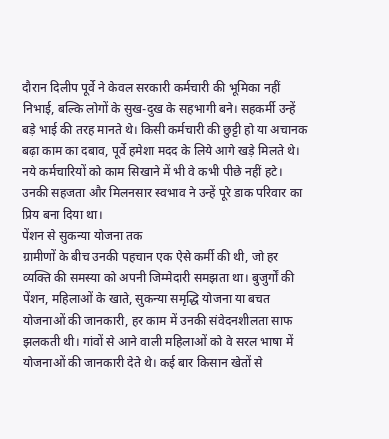दौरान दिलीप पूर्वे ने केवल सरकारी कर्मचारी की भूमिका नहीं निभाई, बल्कि लोगों के सुख-दुख के सहभागी बने। सहकर्मी उन्हें बड़े भाई की तरह मानते थे। किसी कर्मचारी की छुट्टी हो या अचानक बढ़ा काम का दबाव, पूर्वे हमेशा मदद के लिये आगे खड़े मिलते थे। नये कर्मचारियों को काम सिखाने में भी वे कभी पीछे नहीं हटे। उनकी सहजता और मिलनसार स्वभाव ने उन्हें पूरे डाक परिवार का प्रिय बना दिया था।
पेंशन से सुकन्या योजना तक
ग्रामीणों के बीच उनकी पहचान एक ऐसे कर्मी की थी, जो हर व्यक्ति की समस्या को अपनी जिम्मेदारी समझता था। बुजुर्गों की पेंशन, महिलाओं के खाते, सुकन्या समृद्धि योजना या बचत योजनाओं की जानकारी, हर काम में उनकी संवेदनशीलता साफ झलकती थी। गांवों से आने वाली महिलाओं को वे सरल भाषा में योजनाओं की जानकारी देते थे। कई बार किसान खेतों से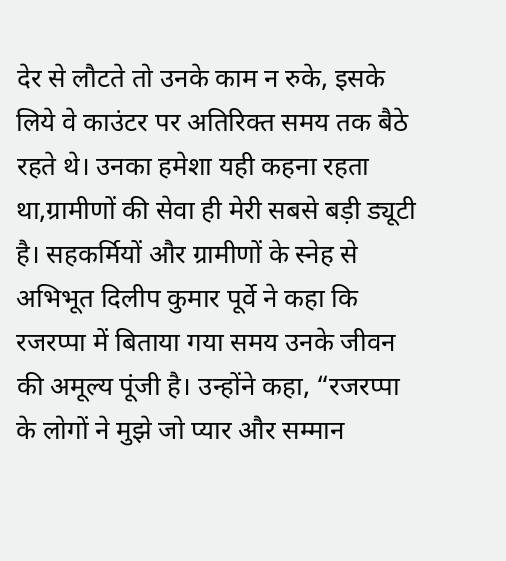देर से लौटते तो उनके काम न रुके, इसके लिये वे काउंटर पर अतिरिक्त समय तक बैठे रहते थे। उनका हमेशा यही कहना रहता था,ग्रामीणों की सेवा ही मेरी सबसे बड़ी ड्यूटी है। सहकर्मियों और ग्रामीणों के स्नेह से अभिभूत दिलीप कुमार पूर्वे ने कहा कि रजरप्पा में बिताया गया समय उनके जीवन की अमूल्य पूंजी है। उन्होंने कहा, “रजरप्पा के लोगों ने मुझे जो प्यार और सम्मान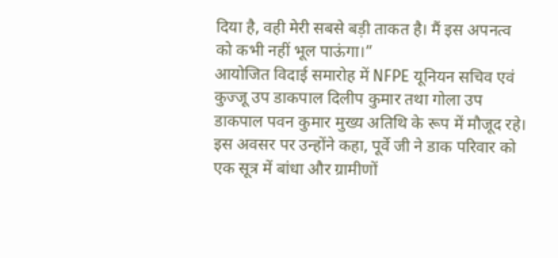दिया है, वही मेरी सबसे बड़ी ताकत है। मैं इस अपनत्व को कभी नहीं भूल पाऊंगा।”
आयोजित विदाई समारोह में NFPE यूनियन सचिव एवं कुज्जू उप डाकपाल दिलीप कुमार तथा गोला उप डाकपाल पवन कुमार मुख्य अतिथि के रूप में मौजूद रहे। इस अवसर पर उन्होंने कहा, पूर्वे जी ने डाक परिवार को एक सूत्र में बांधा और ग्रामीणों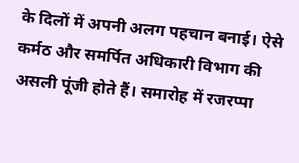के दिलों में अपनी अलग पहचान बनाई। ऐसे कर्मठ और समर्पित अधिकारी विभाग की असली पूंजी होते हैं। समारोह में रजरप्पा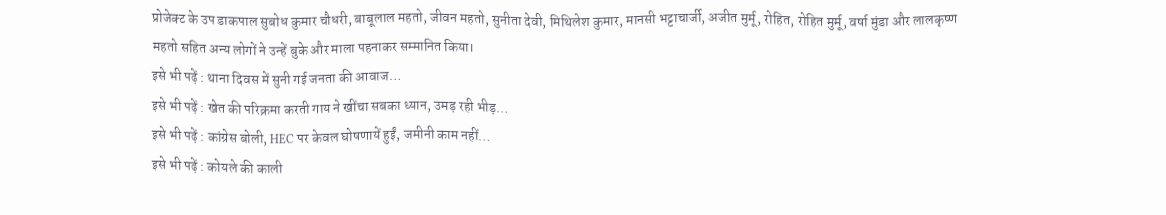प्रोजेक्ट के उप डाकपाल सुबोध कुमार चौधरी, बाबूलाल महतो, जीवन महतो, सुनीता देवी, मिथिलेश कुमार, मानसी भट्टाचार्जी, अजीत मुर्मू, रोहित, रोहित मुर्मू, वर्षा मुंडा और लालकृष्ण महतो सहित अन्य लोगों ने उन्हें बुके और माला पहनाकर सम्मानित किया।
इसे भी पढ़ें : थाना दिवस में सुनी गई जनता की आवाज…
इसे भी पढ़ें : खेत की परिक्रमा करती गाय ने खींचा सबका ध्यान, उमड़ रही भीड़…
इसे भी पढ़ें : कांग्रेस बोली, HEC पर केवल घोषणायें हुईं, जमीनी काम नहीं…
इसे भी पढ़ें : कोयले की काली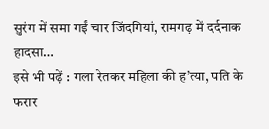सुरंग में समा गईं चार जिंदगियां, रामगढ़ में दर्दनाक हादसा…
इसे भी पढ़ें : गला रेतकर महिला की ह’त्या, पति के फरार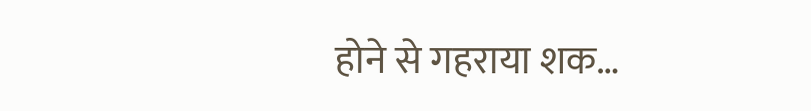होने से गहराया शक…